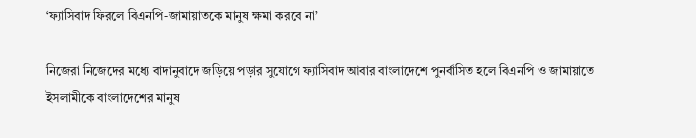‘ফ্যাসিবাদ ফিরলে বিএনপি-জামায়াতকে মানুষ ক্ষমা করবে না’

নিজেরা নিজেদের মধ্যে বাদানুবাদে জড়িয়ে পড়ার সুযোগে ফ্যাসিবাদ আবার বাংলাদেশে পুনর্বাসিত হলে বিএনপি ও জামায়াতে ইসলামীকে বাংলাদেশের মানুষ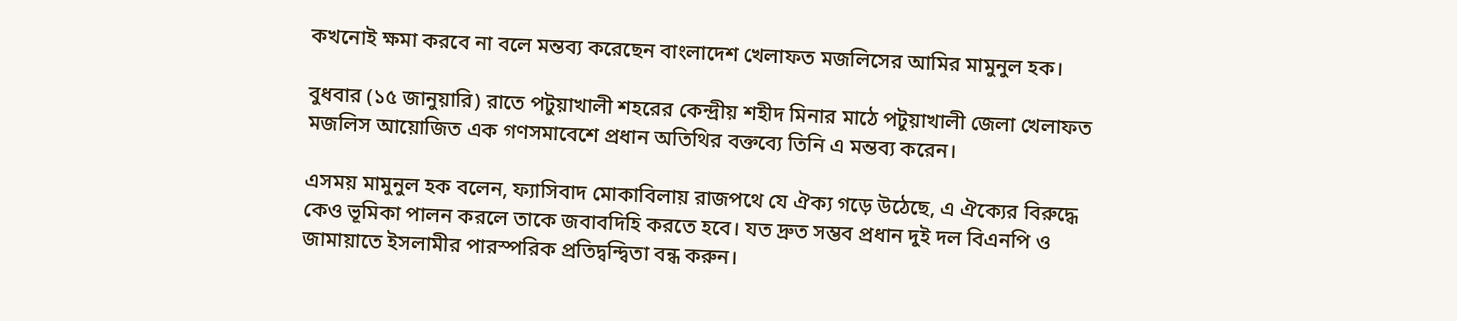কখনোই ক্ষমা করবে না বলে মন্তব্য করেছেন বাংলাদেশ খেলাফত মজলিসের আমির মামুনুল হক।

বুধবার (১৫ জানুয়ারি) রাতে পটুয়াখালী শহরের কেন্দ্রীয় শহীদ মিনার মাঠে পটুয়াখালী জেলা খেলাফত মজলিস আয়োজিত এক গণসমাবেশে প্রধান অতিথির বক্তব্যে তিনি এ মন্তব্য করেন।

এসময় মামুনুল হক বলেন, ফ্যাসিবাদ মোকাবিলায় রাজপথে যে ঐক্য গড়ে উঠেছে, এ ঐক্যের বিরুদ্ধে কেও ভূমিকা পালন করলে তাকে জবাবদিহি করতে হবে। যত দ্রুত সম্ভব প্রধান দুই দল বিএনপি ও জামায়াতে ইসলামীর পারস্পরিক প্রতিদ্বন্দ্বিতা বন্ধ করুন।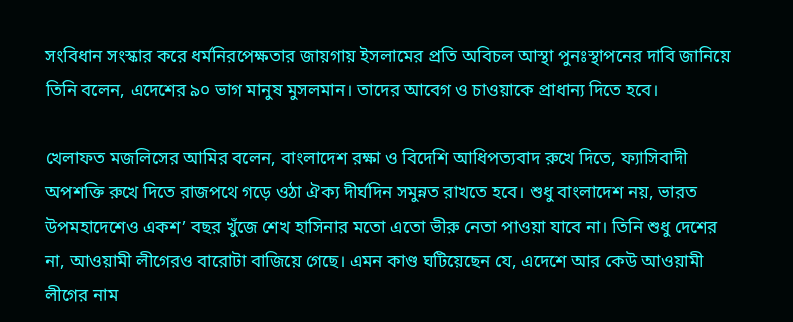সংবিধান সংস্কার করে ধর্মনিরপেক্ষতার জায়গায় ইসলামের প্রতি অবিচল আস্থা পুনঃস্থাপনের দাবি জানিয়ে তিনি বলেন, এদেশের ৯০ ভাগ মানুষ মুসলমান। তাদের আবেগ ও চাওয়াকে প্রাধান্য দিতে হবে।

খেলাফত মজলিসের আমির বলেন, বাংলাদেশ রক্ষা ও বিদেশি আধিপত্যবাদ রুখে দিতে, ফ্যাসিবাদী অপশক্তি রুখে দিতে রাজপথে গড়ে ওঠা ঐক্য দীর্ঘদিন সমুন্নত রাখতে হবে। শুধু বাংলাদেশ নয়, ভারত উপমহাদেশেও একশ’ বছর খুঁজে শেখ হাসিনার মতো এতো ভীরু নেতা পাওয়া যাবে না। তিনি শুধু দেশের না, আওয়ামী লীগেরও বারোটা বাজিয়ে গেছে। এমন কাণ্ড ঘটিয়েছেন যে, এদেশে আর কেউ আওয়ামী লীগের নাম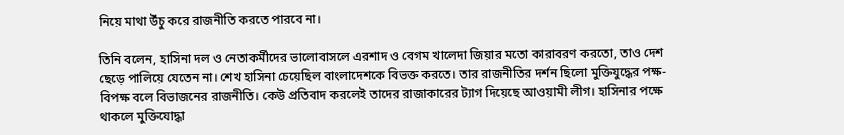নিয়ে মাথা উঁচু করে রাজনীতি করতে পারবে না।

তিনি বলেন, হাসিনা দল ও নেতাকর্মীদের ভালোবাসলে এরশাদ ও বেগম খালেদা জিয়ার মতো কারাবরণ করতো, তাও দেশ ছেড়ে পালিয়ে যেতেন না। শেখ হাসিনা চেয়েছিল বাংলাদেশকে বিভক্ত করতে। তার রাজনীতির দর্শন ছিলো মুক্তিযুদ্ধের পক্ষ-বিপক্ষ বলে বিভাজনের রাজনীতি। কেউ প্রতিবাদ করলেই তাদের রাজাকারের ট্যাগ দিয়েছে আওয়ামী লীগ। হাসিনার পক্ষে থাকলে মুক্তিযোদ্ধা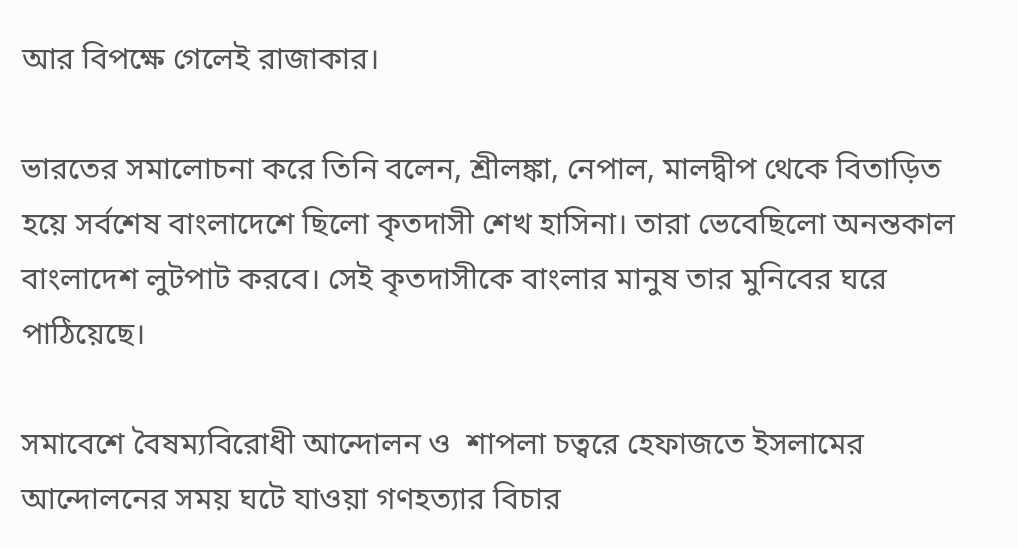আর বিপক্ষে গেলেই রাজাকার।

ভারতের সমালোচনা করে তিনি বলেন, শ্রীলঙ্কা, নেপাল, মালদ্বীপ থেকে বিতাড়িত হয়ে সর্বশেষ বাংলাদেশে ছিলো কৃতদাসী শেখ হাসিনা। তারা ভেবেছিলো অনন্তকাল বাংলাদেশ লুটপাট করবে। সেই কৃতদাসীকে বাংলার মানুষ তার মুনিবের ঘরে পাঠিয়েছে।

সমাবেশে বৈষম্যবিরোধী আন্দোলন ও  শাপলা চত্বরে হেফাজতে ইসলামের আন্দোলনের সময় ঘটে যাওয়া গণহত্যার বিচার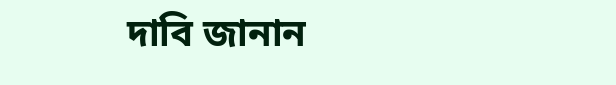দাবি জানান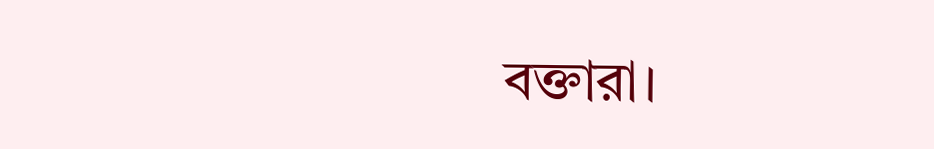বক্তারা।